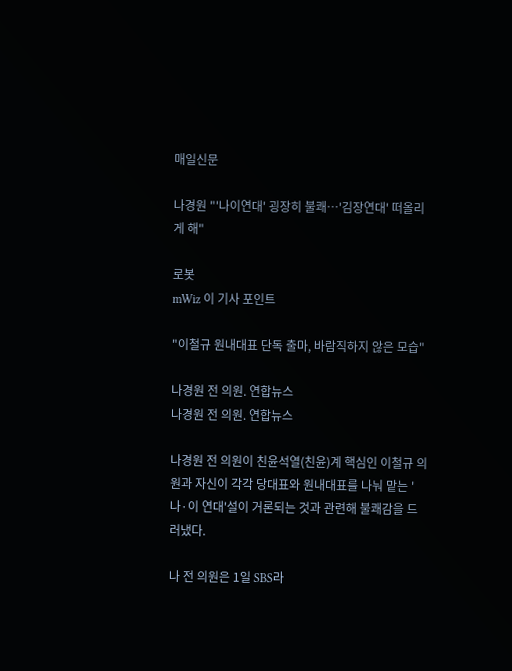매일신문

나경원 "'나이연대' 굉장히 불쾌…'김장연대' 떠올리게 해"

로봇
mWiz 이 기사 포인트

"이철규 원내대표 단독 출마, 바람직하지 않은 모습"

나경원 전 의원. 연합뉴스
나경원 전 의원. 연합뉴스

나경원 전 의원이 친윤석열(친윤)계 핵심인 이철규 의원과 자신이 각각 당대표와 원내대표를 나눠 맡는 '나·이 연대'설이 거론되는 것과 관련해 불쾌감을 드러냈다.

나 전 의원은 1일 SBS라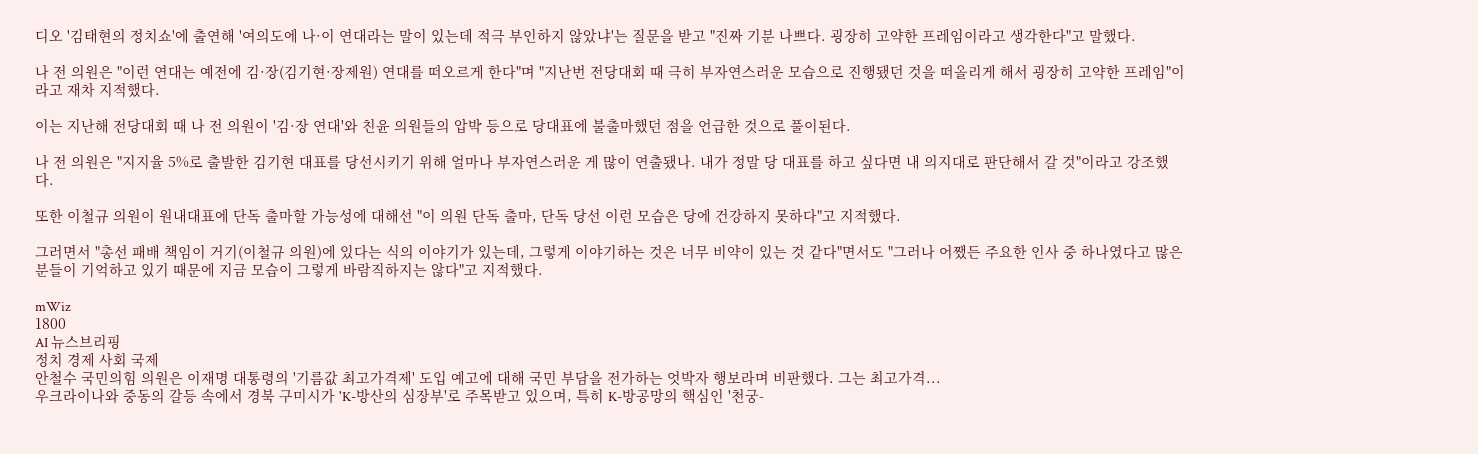디오 '김태현의 정치쇼'에 출연해 '여의도에 나·이 연대라는 말이 있는데 적극 부인하지 않았냐'는 질문을 받고 "진짜 기분 나쁘다. 굉장히 고약한 프레임이라고 생각한다"고 말했다.

나 전 의원은 "이런 연대는 예전에 김·장(김기현·장제원) 연대를 떠오르게 한다"며 "지난번 전당대회 때 극히 부자연스러운 모습으로 진행됐던 것을 떠올리게 해서 굉장히 고약한 프레임"이라고 재차 지적했다.

이는 지난해 전당대회 때 나 전 의원이 '김·장 연대'와 친윤 의원들의 압박 등으로 당대표에 불출마했던 점을 언급한 것으로 풀이된다.

나 전 의원은 "지지율 5%로 출발한 김기현 대표를 당선시키기 위해 얼마나 부자연스러운 게 많이 연출됐나. 내가 정말 당 대표를 하고 싶다면 내 의지대로 판단해서 갈 것"이라고 강조했다.

또한 이철규 의원이 원내대표에 단독 출마할 가능성에 대해선 "이 의원 단독 출마, 단독 당선 이런 모습은 당에 건강하지 못하다"고 지적했다.

그러면서 "총선 패배 책임이 거기(이철규 의원)에 있다는 식의 이야기가 있는데, 그렇게 이야기하는 것은 너무 비약이 있는 것 같다"면서도 "그러나 어쨌든 주요한 인사 중 하나였다고 많은 분들이 기억하고 있기 때문에 지금 모습이 그렇게 바람직하지는 않다"고 지적했다.

mWiz
1800
AI 뉴스브리핑
정치 경제 사회 국제
안철수 국민의힘 의원은 이재명 대통령의 '기름값 최고가격제' 도입 예고에 대해 국민 부담을 전가하는 엇박자 행보라며 비판했다. 그는 최고가격...
우크라이나와 중동의 갈등 속에서 경북 구미시가 'K-방산의 심장부'로 주목받고 있으며, 특히 K-방공망의 핵심인 '천궁-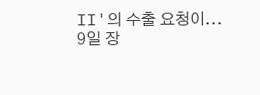II'의 수출 요청이...
9일 장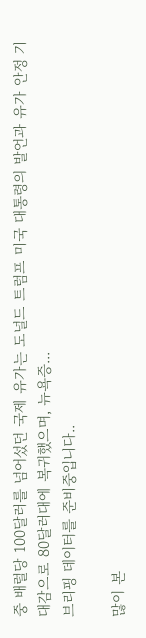중 배럴당 100달러를 넘어섰던 국제 유가는 도널드 트럼프 미국 대통령의 발언과 유가 안정 기대감으로 80달러대에 복귀했으며, 뉴욕증...
브리핑 데이터를 준비중입니다..

많이 본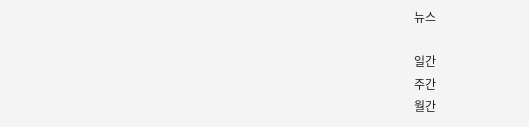뉴스

일간
주간
월간